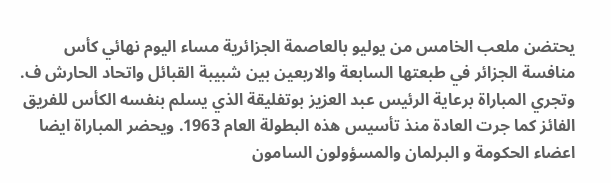يحتضن ملعب الخامس من يوليو بالعاصمة الجزائرية مساء اليوم نهائي كأس منافسة الجزائر في طبعتها السابعة والاربعين بين شبيبة القبائل واتحاد الحارش ف. وتجري المباراة برعاية الرئيس عبد العزيز بوتفليقة الذي يسلم بنفسه الكأس للفريق الفائز كما جرت العادة منذ تأسيس هذه البطولة العام 1963. ويحضر المباراة ايضا اعضاء الحكومة و البرلمان والمسؤولون السامون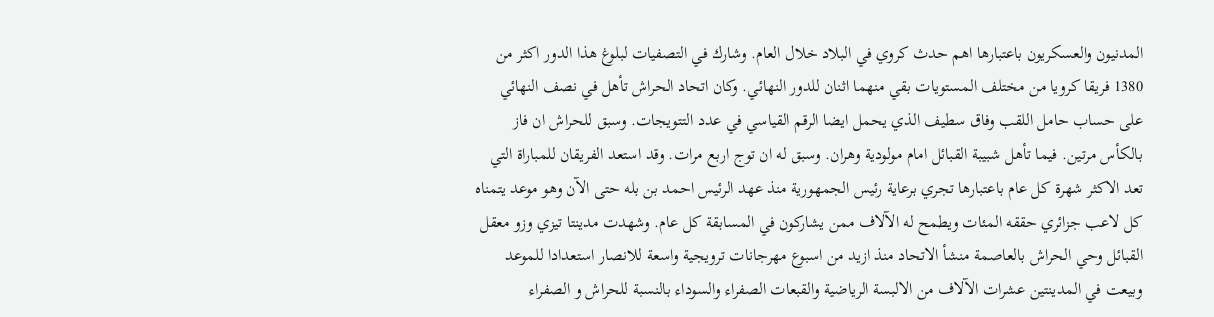المدنيون والعسكريون باعتبارها اهم حدث كروي في البلاد خلال العام. وشارك في التصفيات لبلوغ هذا الدور اكثر من 1380 فريقا كرويا من مختلف المستويات بقي منهما اثنان للدور النهائي. وكان اتحاد الحراش تأهل في نصف النهائي على حساب حامل اللقب وفاق سطيف الذي يحمل ايضا الرقم القياسي في عدد التتويجات. وسبق للحراش ان فاز بالكأس مرتين. فيما تأهل شبيبة القبائل امام مولودية وهران. وسبق له ان توج اربع مرات. وقد استعد الفريقان للمباراة التي تعد الاكثر شهرة كل عام باعتبارها تجري برعاية رئيس الجمهورية منذ عهد الرئيس احمد بن بله حتى الآن وهو موعد يتمناه كل لاعب جزائري حققه المئات ويطمح له الآلاف ممن يشاركون في المسابقة كل عام. وشهدت مدينتا تيزي وزو معقل القبائل وحي الحراش بالعاصمة منشأ الاتحاد منذ ازيد من اسبوع مهرجانات ترويجية واسعة للانصار استعدادا للموعد وبيعت في المدينتين عشرات الآلاف من الالبسة الرياضية والقبعات الصفراء والسوداء بالنسبة للحراش و الصفراء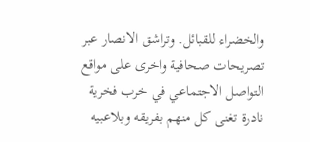والخضراء للقبائل. وتراشق الانصار عبر تصريحات صحافية واخرى على مواقع التواصل الاجتماعي في خرب فخرية نادرة تغنى كل منهم بفريقه وبلاعبيه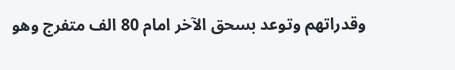وقدراتهم وتوعد بسحق الآخر امام 80 الف متفرج وهو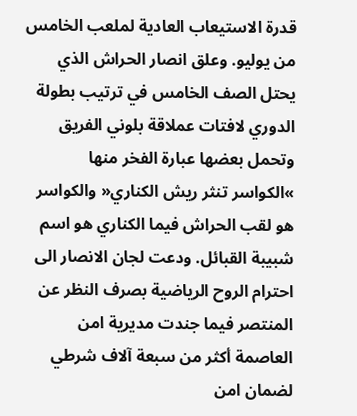قدرة الاستيعاب العادية لملعب الخامس من يوليو. وعلق انصار الحراش الذي يحتل الصف الخامس في ترتيب بطولة الدوري لافتات عملاقة بلوني الفريق وتحمل بعضها عبارة الفخر منها »الكواسر تنثر ريش الكناري« والكواسر هو لقب الحراش فيما الكناري هو اسم شبيبة القبائل. ودعت لجان الانصار الى احترام الروح الرياضية بصرف النظر عن المنتصر فيما جندت مديرية امن العاصمة أكثر من سبعة آلاف شرطي لضمان امن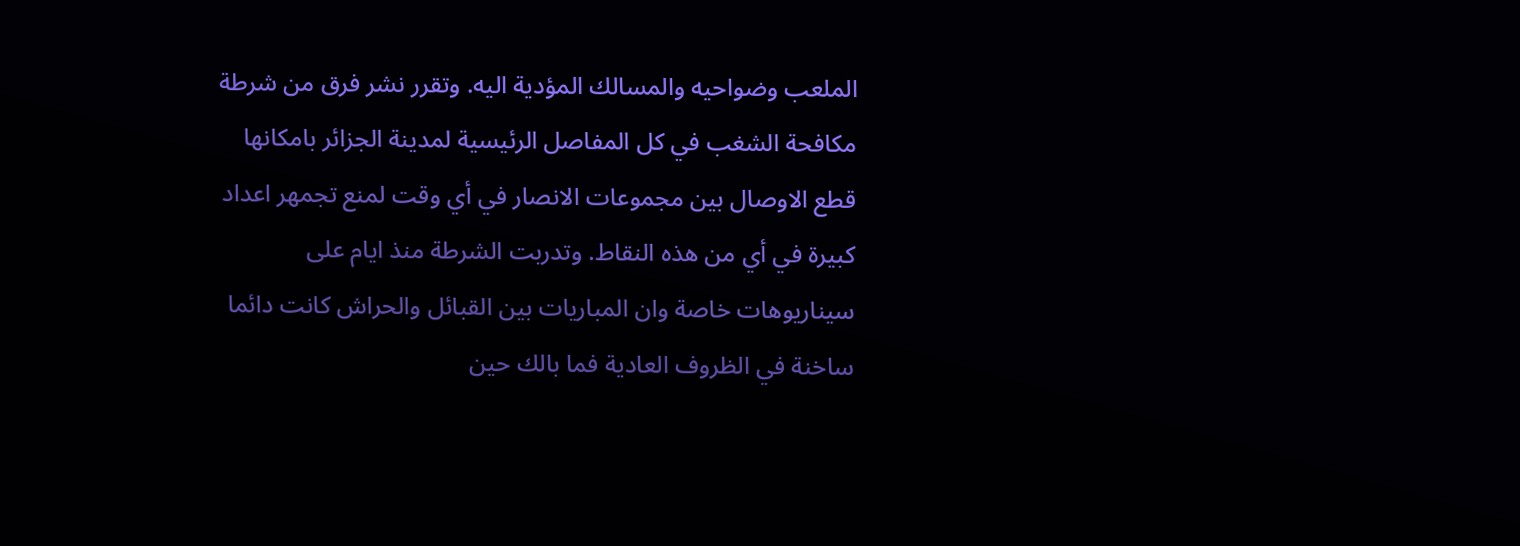الملعب وضواحيه والمسالك المؤدية اليه. وتقرر نشر فرق من شرطة مكافحة الشغب في كل المفاصل الرئيسية لمدينة الجزائر بامكانها قطع الاوصال بين مجموعات الانصار في أي وقت لمنع تجمهر اعداد كبيرة في أي من هذه النقاط. وتدربت الشرطة منذ ايام على سيناريوهات خاصة وان المباريات بين القبائل والحراش كانت دائما ساخنة في الظروف العادية فما بالك حين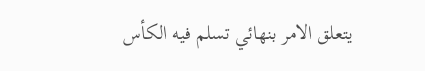يتعلق الامر بنهائي تسلم فيه الكأس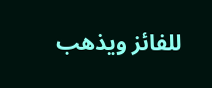للفائز ويذهب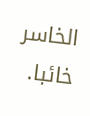الخاسر خائبا.